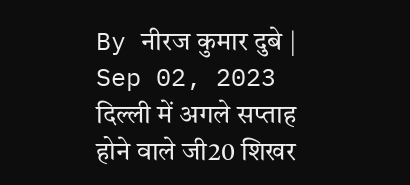By नीरज कुमार दुबे | Sep 02, 2023
दिल्ली में अगले सप्ताह होने वाले जी20 शिखर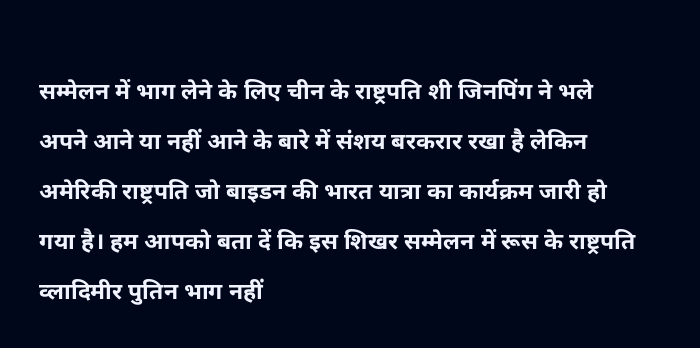सम्मेलन में भाग लेने के लिए चीन के राष्ट्रपति शी जिनपिंग ने भले अपने आने या नहीं आने के बारे में संशय बरकरार रखा है लेकिन अमेरिकी राष्ट्रपति जो बाइडन की भारत यात्रा का कार्यक्रम जारी हो गया है। हम आपको बता दें कि इस शिखर सम्मेलन में रूस के राष्ट्रपति व्लादिमीर पुतिन भाग नहीं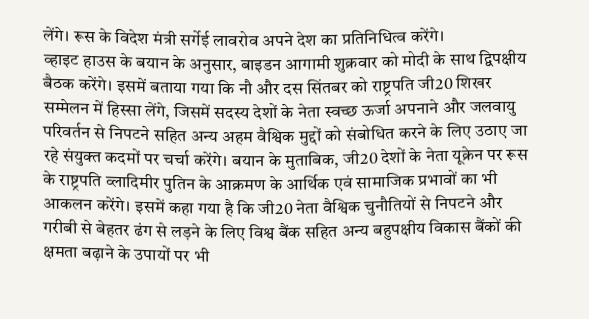लेंगे। रूस के विदेश मंत्री सर्गेई लावरोव अपने देश का प्रतिनिधित्व करेंगे।
व्हाइट हाउस के बयान के अनुसार, बाइडन आगामी शुक्रवार को मोदी के साथ द्विपक्षीय बैठक करेंगे। इसमें बताया गया कि नौ और दस सिंतबर को राष्ट्रपति जी20 शिखर सम्मेलन में हिस्सा लेंगे, जिसमें सदस्य देशों के नेता स्वच्छ ऊर्जा अपनाने और जलवायु परिवर्तन से निपटने सहित अन्य अहम वैश्विक मुद्दों को संबोधित करने के लिए उठाए जा रहे संयुक्त कदमों पर चर्चा करेंगे। बयान के मुताबिक, जी20 देशों के नेता यूक्रेन पर रूस के राष्ट्रपति व्लादिमीर पुतिन के आक्रमण के आर्थिक एवं सामाजिक प्रभावों का भी आकलन करेंगे। इसमें कहा गया है कि जी20 नेता वैश्विक चुनौतियों से निपटने और गरीबी से बेहतर ढंग से लड़ने के लिए विश्व बैंक सहित अन्य बहुपक्षीय विकास बैंकों की क्षमता बढ़ाने के उपायों पर भी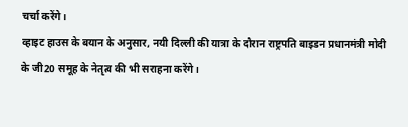चर्चा करेंगे।
व्हाइट हाउस के बयान के अनुसार, नयी दिल्ली की यात्रा के दौरान राष्ट्रपति बाइडन प्रधानमंत्री मोदी के जी20 समूह के नेतृत्व की भी सराहना करेंगे।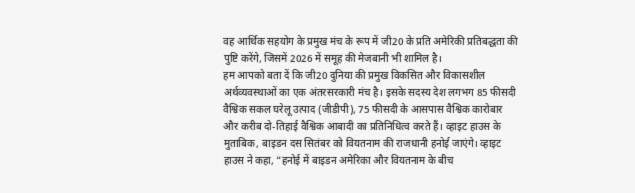वह आर्थिक सहयोग के प्रमुख मंच के रूप में जी20 के प्रति अमेरिकी प्रतिबद्धता की पुष्टि करेंगे, जिसमें 2026 में समूह की मेजबानी भी शामिल है।
हम आपको बता दें कि जी20 दुनिया की प्रमुख विकसित और विकासशील अर्थव्यवस्थाओं का एक अंतरसरकारी मंच है। इसके सदस्य देश लगभग 85 फीसदी वैश्विक सकल घरेलू उत्पाद (जीडीपी), 75 फीसदी के आसपास वैश्विक कारोबार और करीब दो-तिहाई वैश्विक आबादी का प्रतिनिधित्व करते हैं। व्हाइट हाउस के मुताबिक, बाइडन दस सितंबर को वियतनाम की राजधानी हनोई जाएंगे। व्हाइट हाउस ने कहा, “हनोई में बाइडन अमेरिका और वियतनाम के बीच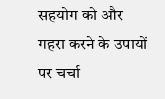सहयोग को और गहरा करने के उपायों पर चर्चा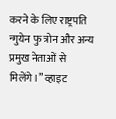करने के लिए राष्ट्रपति न्गुयेन फु त्रोन और अन्य प्रमुख नेताओं से मिलेंगे।” व्हाइट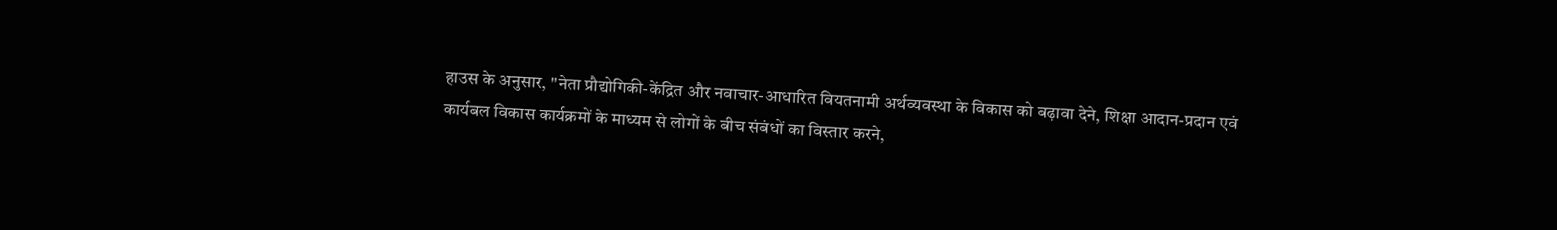हाउस के अनुसार, ''नेता प्रौद्योगिकी-केंद्रित और नवाचार-आधारित वियतनामी अर्थव्यवस्था के विकास को बढ़ावा देने, शिक्षा आदान-प्रदान एवं कार्यबल विकास कार्यक्रमों के माध्यम से लोगों के बीच संबंधों का विस्तार करने,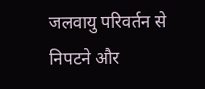जलवायु परिवर्तन से निपटने और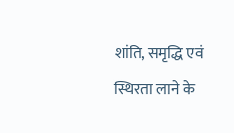शांति, समृद्धि एवं स्थिरता लाने के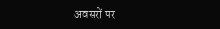अवसरों पर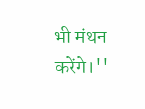भी मंथन करेंगे।''